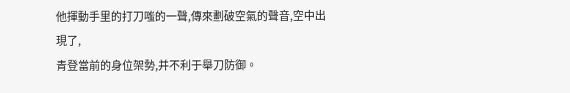他揮動手里的打刀嗤的一聲,傳來劃破空氣的聲音,空中出現了,
青登當前的身位架勢,并不利于舉刀防御。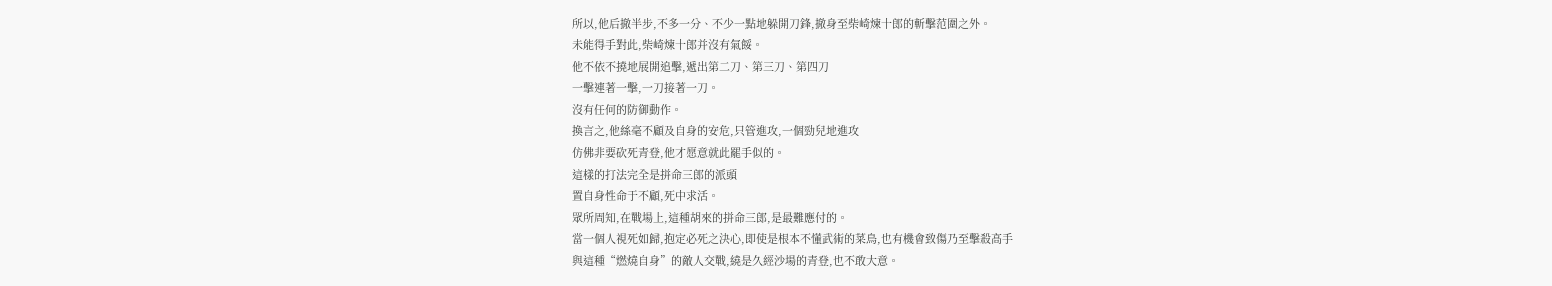所以,他后撤半步,不多一分、不少一點地躲開刀鋒,撤身至柴崎煉十郎的斬擊范圍之外。
未能得手對此,柴崎煉十郎并沒有氣餒。
他不依不撓地展開追擊,遞出第二刀、第三刀、第四刀
一擊連著一擊,一刀接著一刀。
沒有任何的防御動作。
換言之,他絲毫不顧及自身的安危,只管進攻,一個勁兒地進攻
仿佛非要砍死青登,他才愿意就此罷手似的。
這樣的打法完全是拼命三郎的派頭
置自身性命于不顧,死中求活。
眾所周知,在戰場上,這種胡來的拼命三郎,是最難應付的。
當一個人視死如歸,抱定必死之決心,即使是根本不懂武術的菜鳥,也有機會致傷乃至擊殺高手
與這種“燃燒自身”的敵人交戰,繞是久經沙場的青登,也不敢大意。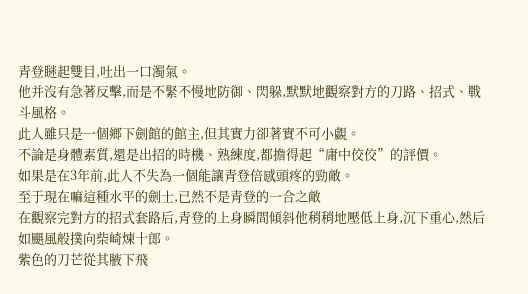青登瞇起雙目,吐出一口濁氣。
他并沒有急著反擊,而是不緊不慢地防御、閃躲,默默地觀察對方的刀路、招式、戰斗風格。
此人雖只是一個鄉下劍館的館主,但其實力卻著實不可小覷。
不論是身體素質,還是出招的時機、熟練度,都擔得起“庸中佼佼”的評價。
如果是在3年前,此人不失為一個能讓青登倍感頭疼的勁敵。
至于現在嘛這種水平的劍士,已然不是青登的一合之敵
在觀察完對方的招式套路后,青登的上身瞬間傾斜他稍稍地壓低上身,沉下重心,然后如颶風般撲向柴崎煉十郎。
紫色的刀芒從其腋下飛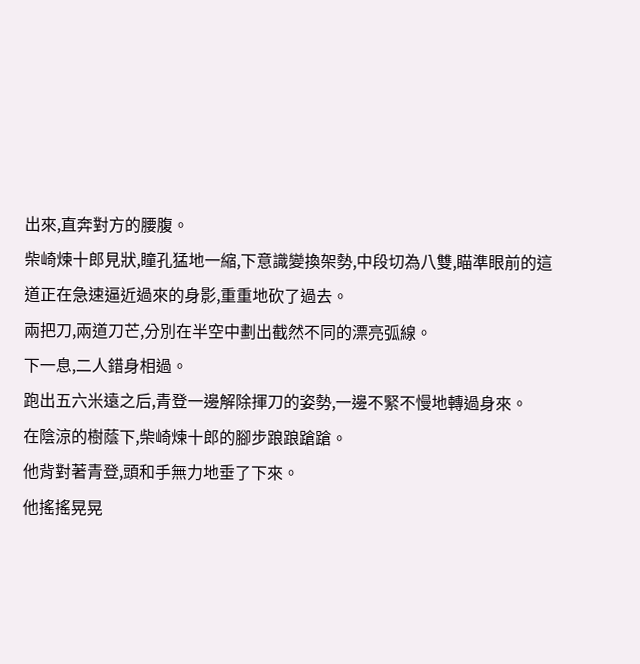出來,直奔對方的腰腹。
柴崎煉十郎見狀,瞳孔猛地一縮,下意識變換架勢,中段切為八雙,瞄準眼前的這道正在急速逼近過來的身影,重重地砍了過去。
兩把刀,兩道刀芒,分別在半空中劃出截然不同的漂亮弧線。
下一息,二人錯身相過。
跑出五六米遠之后,青登一邊解除揮刀的姿勢,一邊不緊不慢地轉過身來。
在陰涼的樹蔭下,柴崎煉十郎的腳步踉踉蹌蹌。
他背對著青登,頭和手無力地垂了下來。
他搖搖晃晃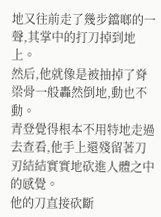地又往前走了幾步鐺啷的一聲,其掌中的打刀掉到地上。
然后,他就像是被抽掉了脊梁骨一般轟然倒地,動也不動。
青登覺得根本不用特地走過去查看,他手上還殘留著刀刃結結實實地砍進人體之中的感覺。
他的刀直接砍斷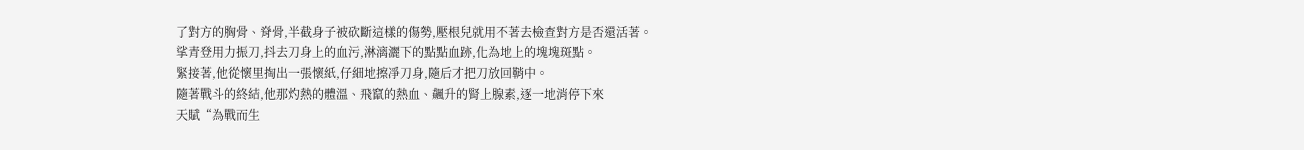了對方的胸骨、脊骨,半截身子被砍斷這樣的傷勢,壓根兒就用不著去檢查對方是否還活著。
挲青登用力振刀,抖去刀身上的血污,淋漓灑下的點點血跡,化為地上的塊塊斑點。
緊接著,他從懷里掏出一張懷紙,仔細地擦凈刀身,隨后才把刀放回鞘中。
隨著戰斗的終結,他那灼熱的體溫、飛竄的熱血、飆升的腎上腺素,逐一地消停下來
天賦“為戰而生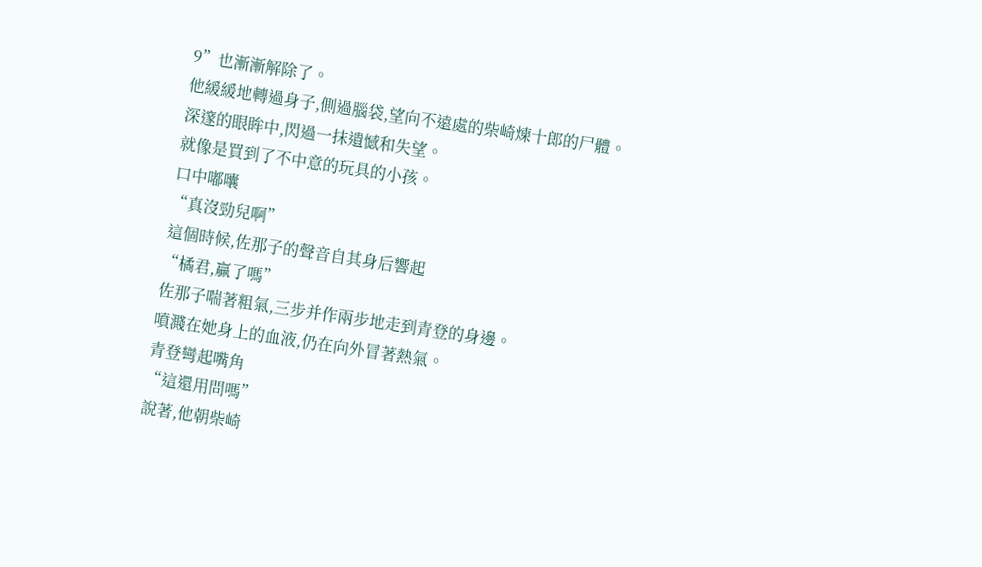9”也漸漸解除了。
他緩緩地轉過身子,側過腦袋,望向不遠處的柴崎煉十郎的尸體。
深邃的眼眸中,閃過一抹遺憾和失望。
就像是買到了不中意的玩具的小孩。
口中嘟囔
“真沒勁兒啊”
這個時候,佐那子的聲音自其身后響起
“橘君,贏了嗎”
佐那子喘著粗氣,三步并作兩步地走到青登的身邊。
噴濺在她身上的血液,仍在向外冒著熱氣。
青登彎起嘴角
“這還用問嗎”
說著,他朝柴崎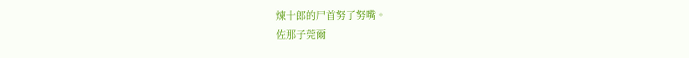煉十郎的尸首努了努嘴。
佐那子莞爾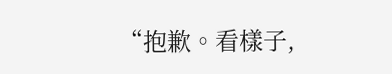“抱歉。看樣子,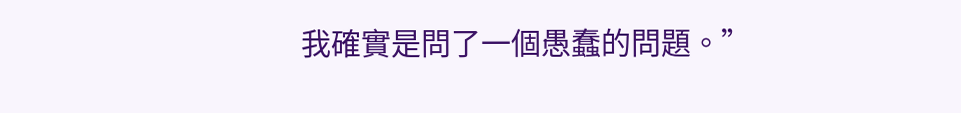我確實是問了一個愚蠢的問題。”